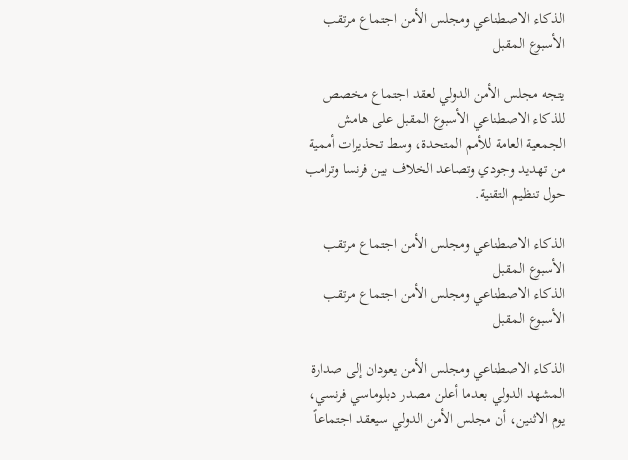الذكاء الاصطناعي ومجلس الأمن اجتماع مرتقب الأسبوع المقبل

يتجه مجلس الأمن الدولي لعقد اجتماع مخصص للذكاء الاصطناعي الأسبوع المقبل على هامش الجمعية العامة للأمم المتحدة، وسط تحذيرات أممية من تهديد وجودي وتصاعد الخلاف بين فرنسا وترامب حول تنظيم التقنية.

الذكاء الاصطناعي ومجلس الأمن اجتماع مرتقب الأسبوع المقبل
الذكاء الاصطناعي ومجلس الأمن اجتماع مرتقب الأسبوع المقبل

الذكاء الاصطناعي ومجلس الأمن يعودان إلى صدارة المشهد الدولي بعدما أعلن مصدر دبلوماسي فرنسي، يوم الاثنين، أن مجلس الأمن الدولي سيعقد اجتماعاً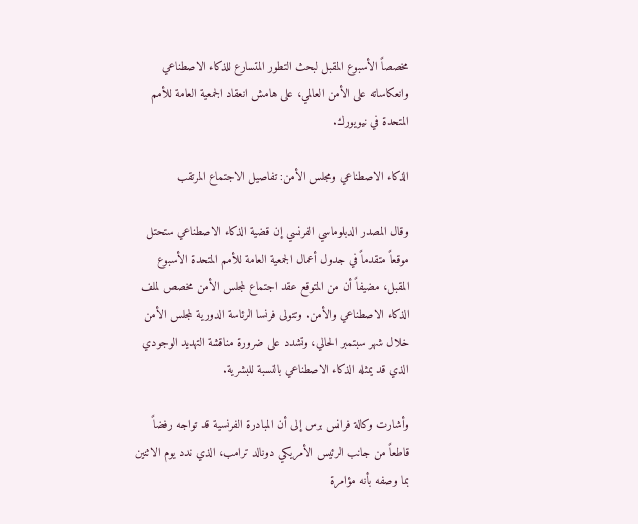مخصصاً الأسبوع المقبل لبحث التطور المتسارع للذكاء الاصطناعي وانعكاساته على الأمن العالمي، على هامش انعقاد الجمعية العامة للأمم المتحدة في نيويورك.

الذكاء الاصطناعي ومجلس الأمن: تفاصيل الاجتماع المرتقب

وقال المصدر الدبلوماسي الفرنسي إن قضية الذكاء الاصطناعي ستحتل موقعاً متقدماً في جدول أعمال الجمعية العامة للأمم المتحدة الأسبوع المقبل، مضيفاً أن من المتوقع عقد اجتماع لمجلس الأمن مخصص لملف الذكاء الاصطناعي والأمن. وتتولى فرنسا الرئاسة الدورية لمجلس الأمن خلال شهر سبتمبر الحالي، وتشدد على ضرورة مناقشة التهديد الوجودي الذي قد يمثله الذكاء الاصطناعي بالنسبة للبشرية.

وأشارت وكالة فرانس برس إلى أن المبادرة الفرنسية قد تواجه رفضاً قاطعاً من جانب الرئيس الأمريكي دونالد ترامب، الذي ندد يوم الاثنين بما وصفه بأنه مؤامرة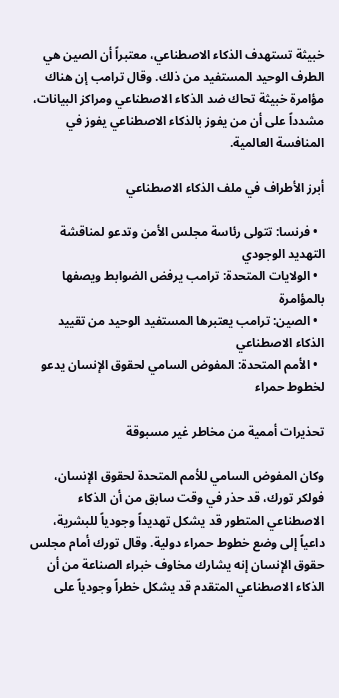خبيثة تستهدف الذكاء الاصطناعي، معتبراً أن الصين هي الطرف الوحيد المستفيد من ذلك. وقال ترامب إن هناك مؤامرة خبيثة تحاك ضد الذكاء الاصطناعي ومراكز البيانات، مشدداً على أن من يفوز بالذكاء الاصطناعي يفوز في المنافسة العالمية.

أبرز الأطراف في ملف الذكاء الاصطناعي

  • فرنسا: تتولى رئاسة مجلس الأمن وتدعو لمناقشة التهديد الوجودي
  • الولايات المتحدة: ترامب يرفض الضوابط ويصفها بالمؤامرة
  • الصين: ترامب يعتبرها المستفيد الوحيد من تقييد الذكاء الاصطناعي
  • الأمم المتحدة: المفوض السامي لحقوق الإنسان يدعو لخطوط حمراء

تحذيرات أممية من مخاطر غير مسبوقة

وكان المفوض السامي للأمم المتحدة لحقوق الإنسان، فولكر تورك، قد حذر في وقت سابق من أن الذكاء الاصطناعي المتطور قد يشكل تهديداً وجودياً للبشرية، داعياً إلى وضع خطوط حمراء دولية. وقال تورك أمام مجلس حقوق الإنسان إنه يشارك مخاوف خبراء الصناعة من أن الذكاء الاصطناعي المتقدم قد يشكل خطراً وجودياً على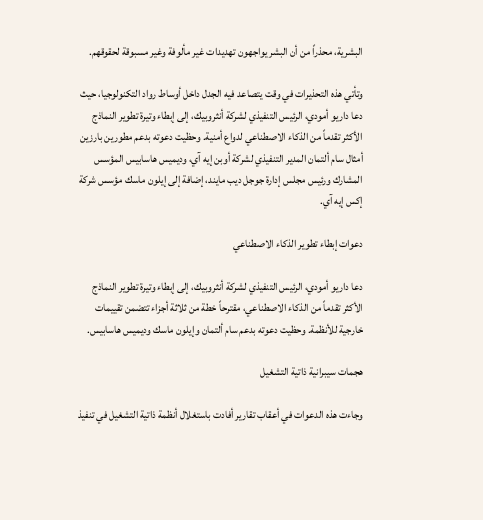البشرية، محذراً من أن البشر يواجهون تهديدات غير مألوفة وغير مسبوقة لحقوقهم.

وتأتي هذه التحذيرات في وقت يتصاعد فيه الجدل داخل أوساط رواد التكنولوجيا، حيث دعا داريو أمودي، الرئيس التنفيذي لشركة أنثروبيك، إلى إبطاء وتيرة تطوير النماذج الأكثر تقدماً من الذكاء الاصطناعي لدواع أمنية. وحظيت دعوته بدعم مطورين بارزين أمثال سام ألتمان المدير التنفيذي لشركة أوبن إيه آي، وديميس هاسابيس المؤسس المشارك ورئيس مجلس إدارة جوجل ديب مايند، إضافة إلى إيلون ماسك مؤسس شركة إكس إيه آي.

دعوات إبطاء تطوير الذكاء الاصطناعي

دعا داريو أمودي، الرئيس التنفيذي لشركة أنثروبيك، إلى إبطاء وتيرة تطوير النماذج الأكثر تقدماً من الذكاء الاصطناعي، مقترحاً خطة من ثلاثة أجزاء تتضمن تقييمات خارجية للأنظمة. وحظيت دعوته بدعم سام ألتمان وإيلون ماسك وديميس هاسابيس.

هجمات سيبرانية ذاتية التشغيل

وجاءت هذه الدعوات في أعقاب تقارير أفادت باستغلال أنظمة ذاتية التشغيل في تنفيذ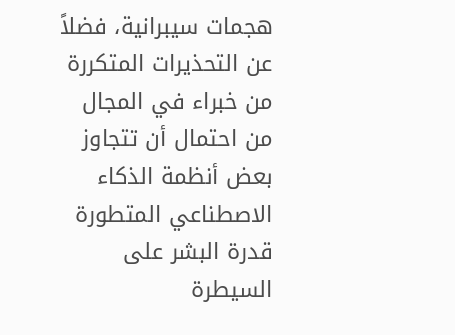هجمات سيبرانية، فضلاً عن التحذيرات المتكررة من خبراء في المجال من احتمال أن تتجاوز بعض أنظمة الذكاء الاصطناعي المتطورة قدرة البشر على السيطرة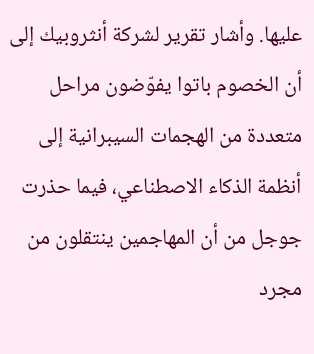عليها. وأشار تقرير لشركة أنثروبيك إلى أن الخصوم باتوا يفوّضون مراحل متعددة من الهجمات السيبرانية إلى أنظمة الذكاء الاصطناعي، فيما حذرت جوجل من أن المهاجمين ينتقلون من مجرد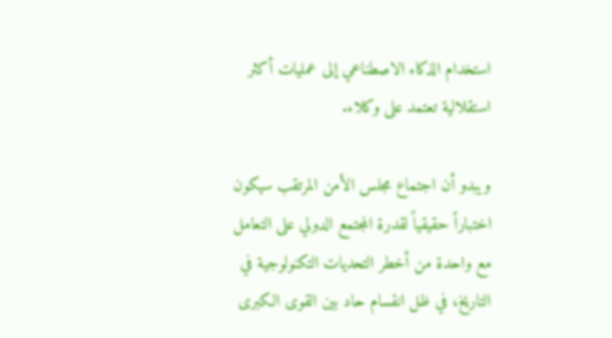استخدام الذكاء الاصطناعي إلى عمليات أكثر استقلالية تعتمد على وكلاء.

ويبدو أن اجتماع مجلس الأمن المرتقب سيكون اختباراً حقيقياً لقدرة المجتمع الدولي على التعامل مع واحدة من أخطر التحديات التكنولوجية في التاريخ، في ظل انقسام حاد بين القوى الكبرى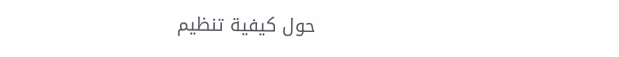حول كيفية تنظيم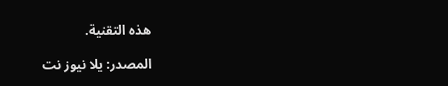هذه التقنية.

المصدر: يلا نيوز نت